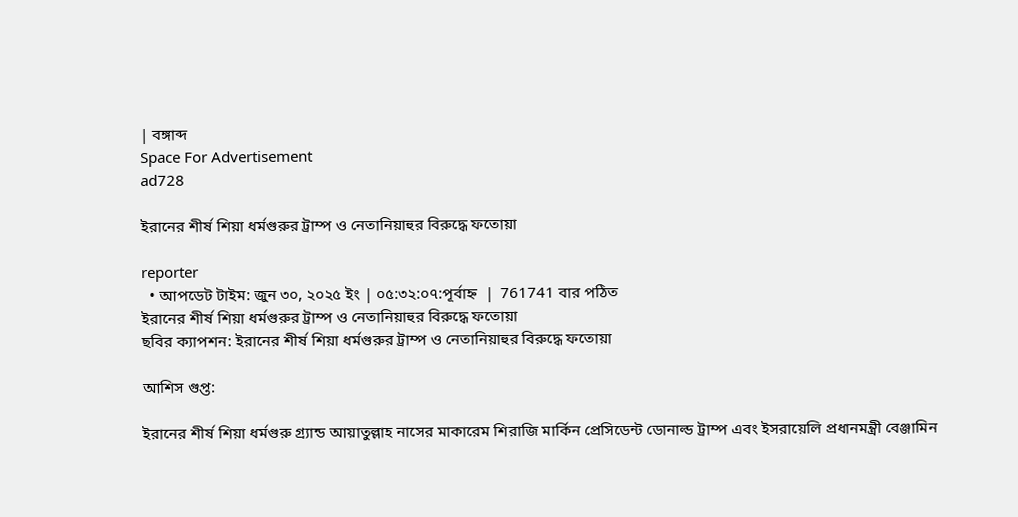| বঙ্গাব্দ
Space For Advertisement
ad728

ইরানের শীর্ষ শিয়া ধর্মগুরুর ট্রাম্প ও নেতানিয়াহুর বিরুদ্ধে ফতোয়া

reporter
  • আপডেট টাইম: জুন ৩০, ২০২৫ ইং | ০৫:৩২:০৭:পূর্বাহ্ন  |  761741 বার পঠিত
ইরানের শীর্ষ শিয়া ধর্মগুরুর ট্রাম্প ও নেতানিয়াহুর বিরুদ্ধে ফতোয়া
ছবির ক্যাপশন: ইরানের শীর্ষ শিয়া ধর্মগুরুর ট্রাম্প ও নেতানিয়াহুর বিরুদ্ধে ফতোয়া

আশিস গুপ্ত:

ইরানের শীর্ষ শিয়া ধর্মগুরু গ্র্যান্ড আয়াতুল্লাহ নাসের মাকারেম শিরাজি মার্কিন প্রেসিডেন্ট ডোনাল্ড ট্রাম্প এবং ইসরায়েলি প্রধানমন্ত্রী বেঞ্জামিন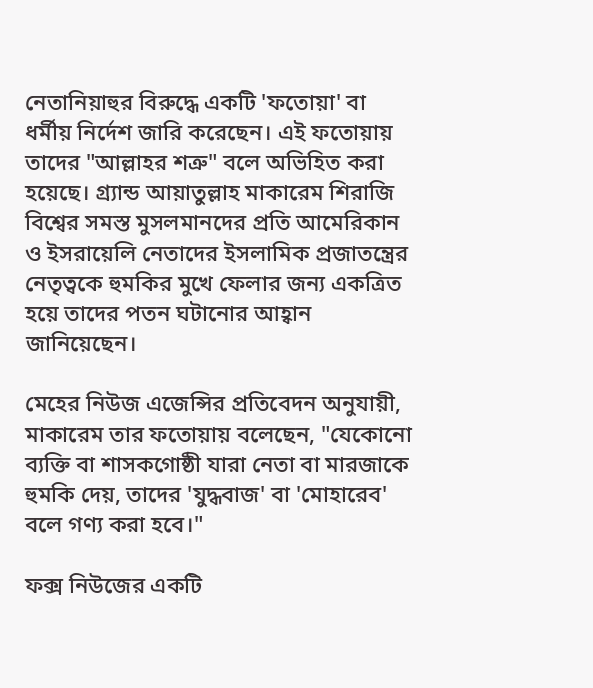নেতানিয়াহুর বিরুদ্ধে একটি 'ফতোয়া' বা ধর্মীয় নির্দেশ জারি করেছেন। এই ফতোয়ায় তাদের "আল্লাহর শত্রু" বলে অভিহিত করা হয়েছে। গ্র্যান্ড আয়াতুল্লাহ মাকারেম শিরাজি বিশ্বের সমস্ত মুসলমানদের প্রতি আমেরিকান ও ইসরায়েলি নেতাদের ইসলামিক প্রজাতন্ত্রের নেতৃত্বকে হুমকির মুখে ফেলার জন্য একত্রিত হয়ে তাদের পতন ঘটানোর আহ্বান জানিয়েছেন।

মেহের নিউজ এজেন্সির প্রতিবেদন অনুযায়ী, মাকারেম তার ফতোয়ায় বলেছেন, "যেকোনো ব্যক্তি বা শাসকগোষ্ঠী যারা নেতা বা মারজাকে হুমকি দেয়, তাদের 'যুদ্ধবাজ' বা 'মোহারেব' বলে গণ্য করা হবে।"

ফক্স নিউজের একটি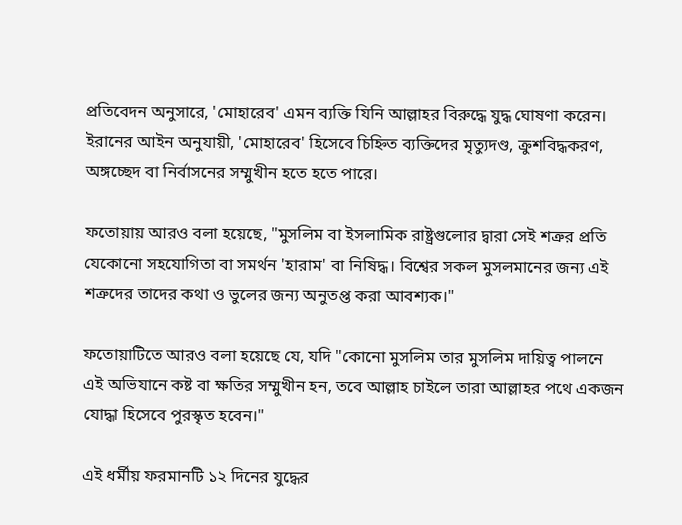প্রতিবেদন অনুসারে, 'মোহারেব' এমন ব্যক্তি যিনি আল্লাহর বিরুদ্ধে যুদ্ধ ঘোষণা করেন। ইরানের আইন অনুযায়ী, 'মোহারেব' হিসেবে চিহ্নিত ব্যক্তিদের মৃত্যুদণ্ড, ক্রুশবিদ্ধকরণ, অঙ্গচ্ছেদ বা নির্বাসনের সম্মুখীন হতে হতে পারে।

ফতোয়ায় আরও বলা হয়েছে, "মুসলিম বা ইসলামিক রাষ্ট্রগুলোর দ্বারা সেই শত্রুর প্রতি যেকোনো সহযোগিতা বা সমর্থন 'হারাম' বা নিষিদ্ধ। বিশ্বের সকল মুসলমানের জন্য এই শত্রুদের তাদের কথা ও ভুলের জন্য অনুতপ্ত করা আবশ্যক।"

ফতোয়াটিতে আরও বলা হয়েছে যে, যদি "কোনো মুসলিম তার মুসলিম দায়িত্ব পালনে এই অভিযানে কষ্ট বা ক্ষতির সম্মুখীন হন, তবে আল্লাহ চাইলে তারা আল্লাহর পথে একজন যোদ্ধা হিসেবে পুরস্কৃত হবেন।"

এই ধর্মীয় ফরমানটি ১২ দিনের যুদ্ধের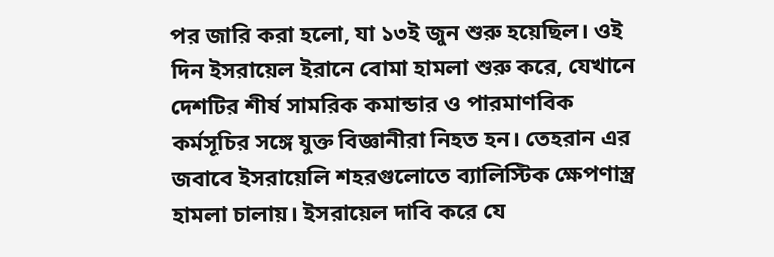পর জারি করা হলো, যা ১৩ই জুন শুরু হয়েছিল। ওই দিন ইসরায়েল ইরানে বোমা হামলা শুরু করে, যেখানে দেশটির শীর্ষ সামরিক কমান্ডার ও পারমাণবিক কর্মসূচির সঙ্গে যুক্ত বিজ্ঞানীরা নিহত হন। তেহরান এর জবাবে ইসরায়েলি শহরগুলোতে ব্যালিস্টিক ক্ষেপণাস্ত্র হামলা চালায়। ইসরায়েল দাবি করে যে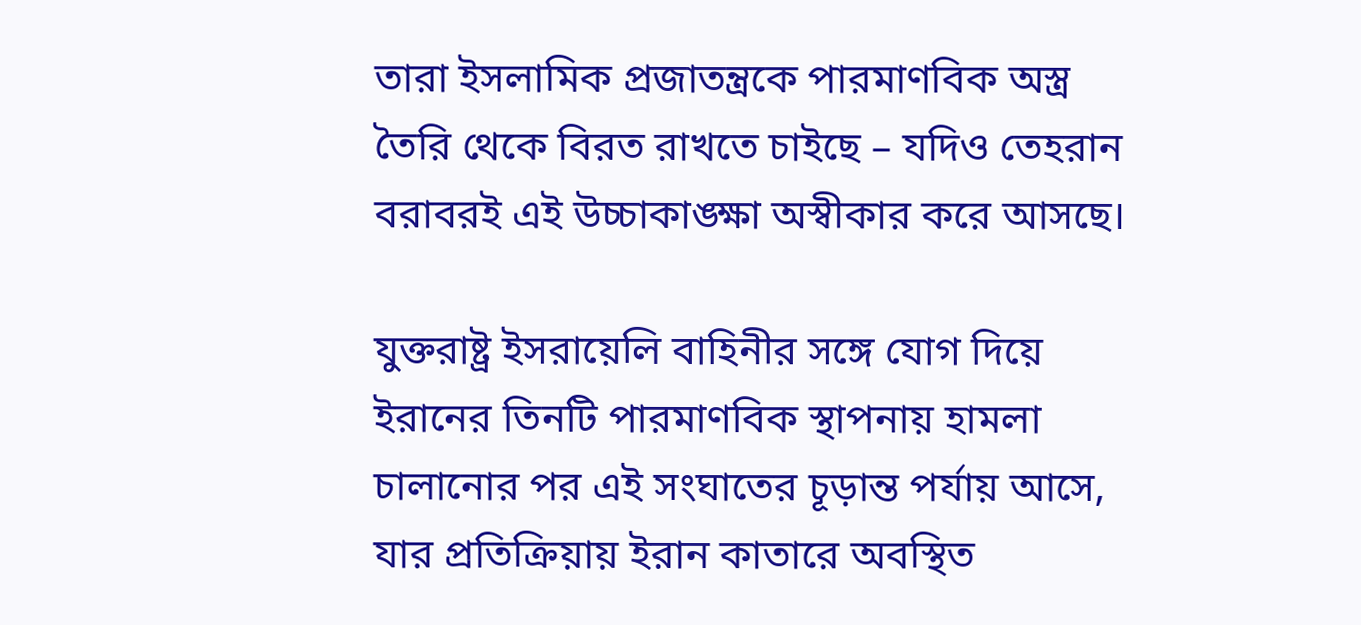তারা ইসলামিক প্রজাতন্ত্রকে পারমাণবিক অস্ত্র তৈরি থেকে বিরত রাখতে চাইছে – যদিও তেহরান বরাবরই এই উচ্চাকাঙ্ক্ষা অস্বীকার করে আসছে।

যুক্তরাষ্ট্র ইসরায়েলি বাহিনীর সঙ্গে যোগ দিয়ে ইরানের তিনটি পারমাণবিক স্থাপনায় হামলা চালানোর পর এই সংঘাতের চূড়ান্ত পর্যায় আসে, যার প্রতিক্রিয়ায় ইরান কাতারে অবস্থিত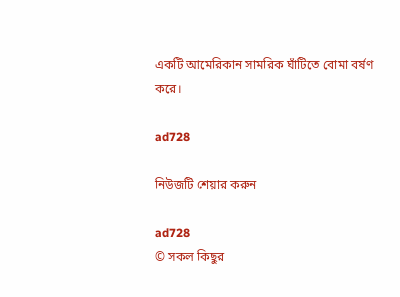একটি আমেরিকান সামরিক ঘাঁটিতে বোমা বর্ষণ করে।

ad728

নিউজটি শেয়ার করুন

ad728
© সকল কিছুর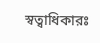স্বত্বাধিকারঃ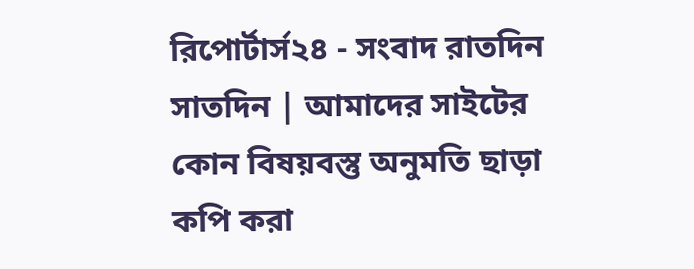রিপোর্টার্স২৪ - সংবাদ রাতদিন সাতদিন | আমাদের সাইটের কোন বিষয়বস্তু অনুমতি ছাড়া কপি করা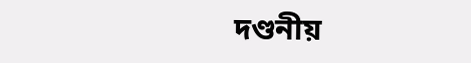দণ্ডনীয়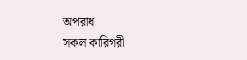অপরাধ
সকল কারিগরী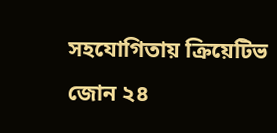সহযোগিতায় ক্রিয়েটিভ জোন ২৪